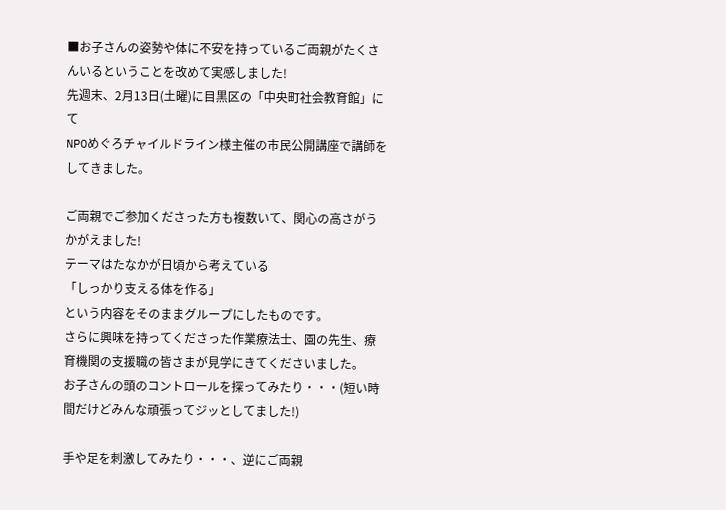■お子さんの姿勢や体に不安を持っているご両親がたくさんいるということを改めて実感しました!
先週末、2月13日(土曜)に目黒区の「中央町社会教育館」にて
NPOめぐろチャイルドライン様主催の市民公開講座で講師をしてきました。

ご両親でご参加くださった方も複数いて、関心の高さがうかがえました!
テーマはたなかが日頃から考えている
「しっかり支える体を作る」
という内容をそのままグループにしたものです。
さらに興味を持ってくださった作業療法士、園の先生、療育機関の支援職の皆さまが見学にきてくださいました。
お子さんの頭のコントロールを探ってみたり・・・(短い時間だけどみんな頑張ってジッとしてました!)

手や足を刺激してみたり・・・、逆にご両親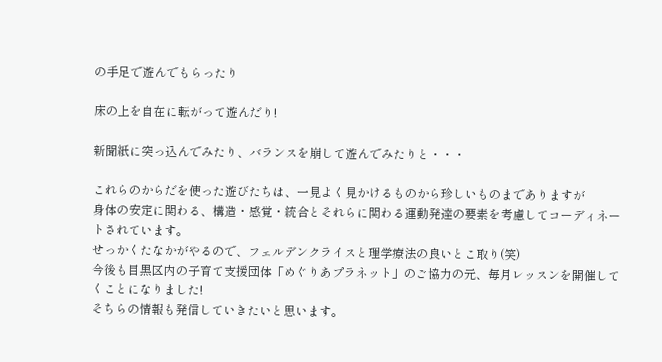の手足で遊んでもらったり

床の上を自在に転がって遊んだり!

新聞紙に突っ込んでみたり、バランスを崩して遊んでみたりと・・・

これらのからだを使った遊びたちは、一見よく見かけるものから珍しいものまでありますが
身体の安定に関わる、構造・感覚・統合とそれらに関わる運動発達の要素を考慮してコーディネートされています。
せっかくたなかがやるので、フェルデンクライスと理学療法の良いとこ取り(笑)
今後も目黒区内の子育て支援団体「めぐりあプラネット」のご協力の元、毎月レッスンを開催してくことになりました!
そちらの情報も発信していきたいと思います。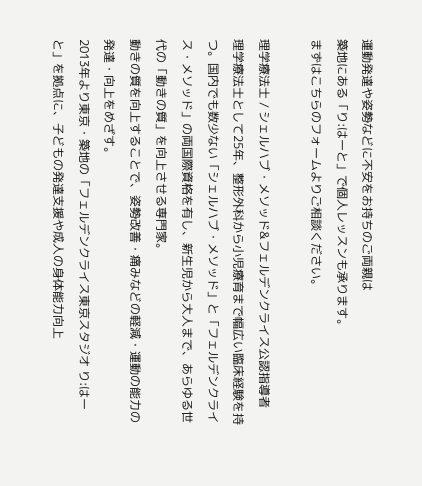運動発達や姿勢などに不安をお持ちのご両親は
築地にある「り:はーと」で個人レッスンも承ります。
まずはこちらのフォームよりご相談ください。

理学療法士 / シェルハブ・メソッド&フェルデンクライス公認指導者
理学療法士として25年、整形外科から小児療育まで幅広い臨床経験を持つ。国内でも数少ない「シェルハブ・メソッド」と「フェルデンクライス・メソッド」の両国際資格を有し、新生児から大人まで、あらゆる世代の「動きの質」を向上させる専門家。
動きの質を向上することで、姿勢改善・痛みなどの軽減・運動の能力の発達・向上をめざす。
2013年より東京・築地の「フェルデンクライス東京スタジオ り:はーと」を拠点に、子どもの発達支援や成人の身体能力向上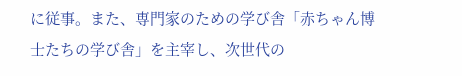に従事。また、専門家のための学び舎「赤ちゃん博士たちの学び舎」を主宰し、次世代の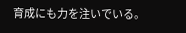育成にも力を注いでいる。